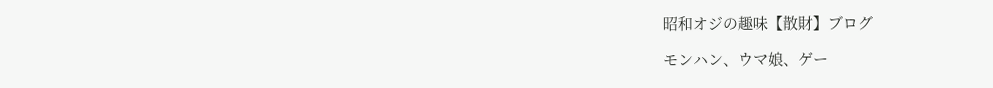昭和オジの趣味【散財】ブログ

モンハン、ウマ娘、ゲー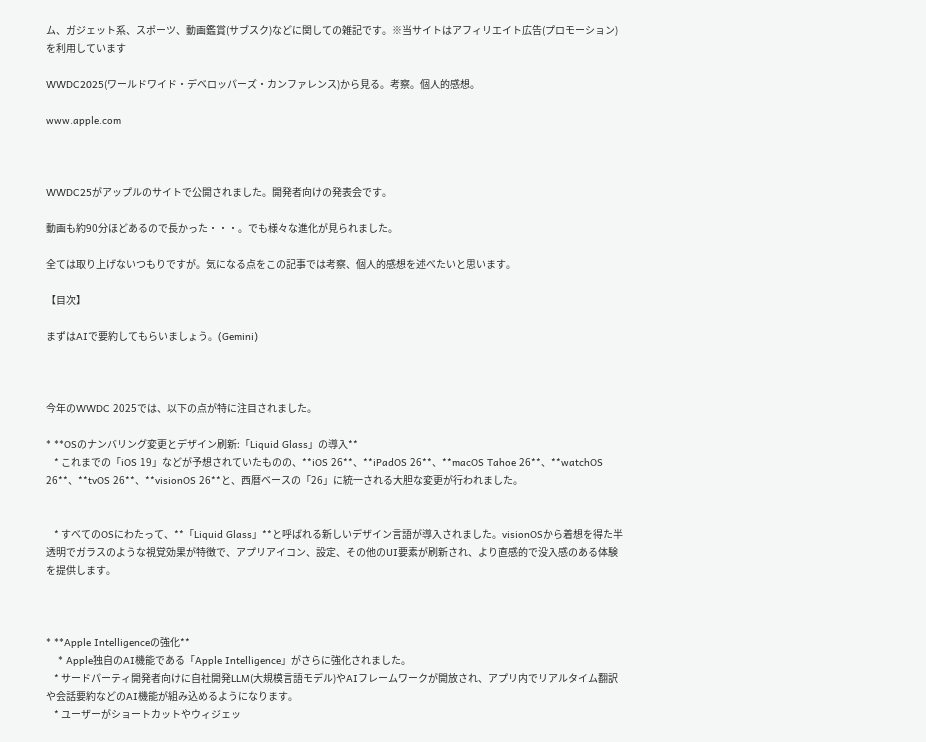ム、ガジェット系、スポーツ、動画鑑賞(サブスク)などに関しての雑記です。※当サイトはアフィリエイト広告(プロモーション)を利用しています

WWDC2025(ワールドワイド・デベロッパーズ・カンファレンス)から見る。考察。個人的感想。

www.apple.com



WWDC25がアップルのサイトで公開されました。開発者向けの発表会です。

動画も約90分ほどあるので長かった・・・。でも様々な進化が見られました。

全ては取り上げないつもりですが。気になる点をこの記事では考察、個人的感想を述べたいと思います。

【目次】

まずはAIで要約してもらいましょう。(Gemini)



今年のWWDC 2025では、以下の点が特に注目されました。

* **OSのナンバリング変更とデザイン刷新:「Liquid Glass」の導入**
    * これまでの「iOS 19」などが予想されていたものの、**iOS 26**、**iPadOS 26**、**macOS Tahoe 26**、**watchOS 26**、**tvOS 26**、**visionOS 26**と、西暦ベースの「26」に統一される大胆な変更が行われました。


    * すべてのOSにわたって、**「Liquid Glass」**と呼ばれる新しいデザイン言語が導入されました。visionOSから着想を得た半透明でガラスのような視覚効果が特徴で、アプリアイコン、設定、その他のUI要素が刷新され、より直感的で没入感のある体験を提供します。



* **Apple Intelligenceの強化**
    * Apple独自のAI機能である「Apple Intelligence」がさらに強化されました。
    * サードパーティ開発者向けに自社開発LLM(大規模言語モデル)やAIフレームワークが開放され、アプリ内でリアルタイム翻訳や会話要約などのAI機能が組み込めるようになります。
    * ユーザーがショートカットやウィジェッ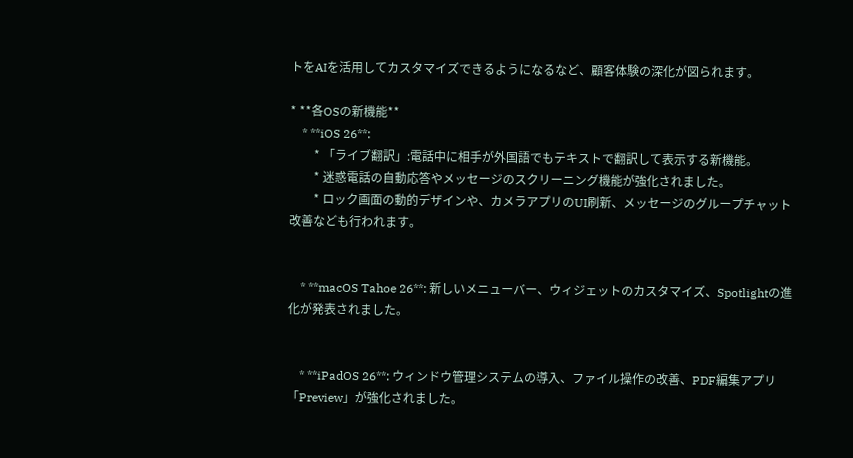トをAIを活用してカスタマイズできるようになるなど、顧客体験の深化が図られます。

* **各OSの新機能**
    * **iOS 26**:
        * 「ライブ翻訳」:電話中に相手が外国語でもテキストで翻訳して表示する新機能。
        * 迷惑電話の自動応答やメッセージのスクリーニング機能が強化されました。
        * ロック画面の動的デザインや、カメラアプリのUI刷新、メッセージのグループチャット改善なども行われます。


    * **macOS Tahoe 26**: 新しいメニューバー、ウィジェットのカスタマイズ、Spotlightの進化が発表されました。


    * **iPadOS 26**: ウィンドウ管理システムの導入、ファイル操作の改善、PDF編集アプリ「Preview」が強化されました。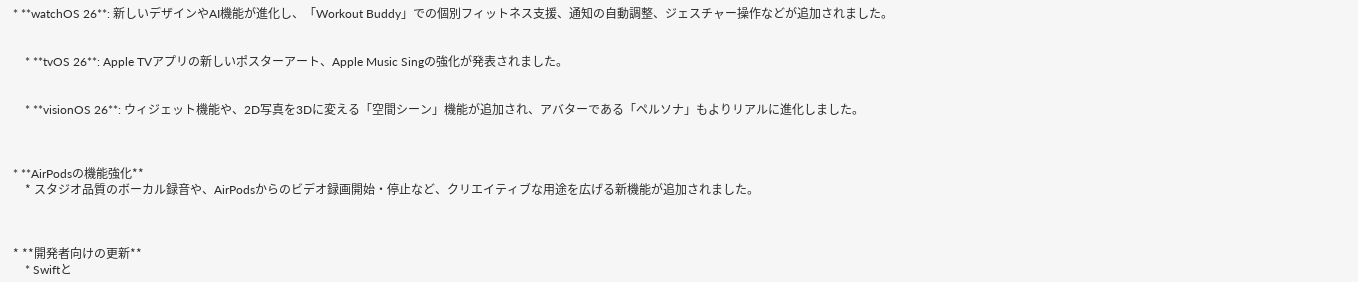* **watchOS 26**: 新しいデザインやAI機能が進化し、「Workout Buddy」での個別フィットネス支援、通知の自動調整、ジェスチャー操作などが追加されました。


    * **tvOS 26**: Apple TVアプリの新しいポスターアート、Apple Music Singの強化が発表されました。


    * **visionOS 26**: ウィジェット機能や、2D写真を3Dに変える「空間シーン」機能が追加され、アバターである「ペルソナ」もよりリアルに進化しました。



* **AirPodsの機能強化**
    * スタジオ品質のボーカル録音や、AirPodsからのビデオ録画開始・停止など、クリエイティブな用途を広げる新機能が追加されました。



* **開発者向けの更新**
    * Swiftと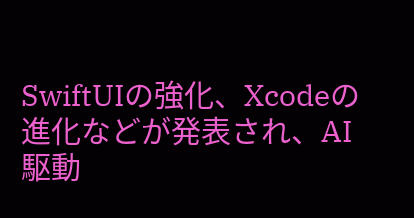SwiftUIの強化、Xcodeの進化などが発表され、AI駆動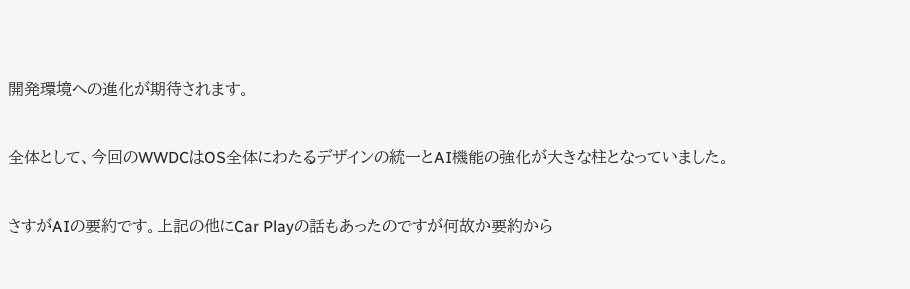開発環境への進化が期待されます。

全体として、今回のWWDCはOS全体にわたるデザインの統一とAI機能の強化が大きな柱となっていました。

さすがAIの要約です。上記の他にCar Playの話もあったのですが何故か要約から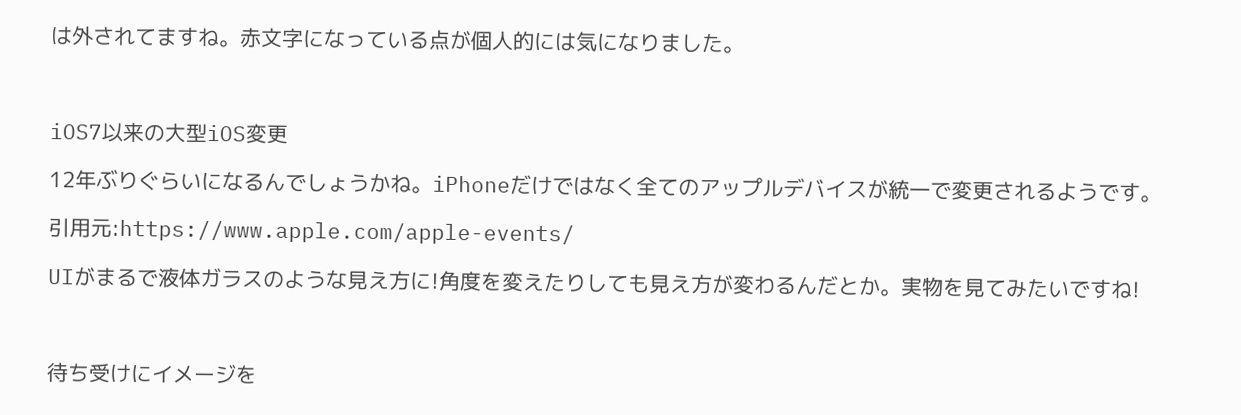は外されてますね。赤文字になっている点が個人的には気になりました。



iOS7以来の大型iOS変更

12年ぶりぐらいになるんでしょうかね。iPhoneだけではなく全てのアップルデバイスが統一で変更されるようです。

引用元:https://www.apple.com/apple-events/

UIがまるで液体ガラスのような見え方に!角度を変えたりしても見え方が変わるんだとか。実物を見てみたいですね!



待ち受けにイメージを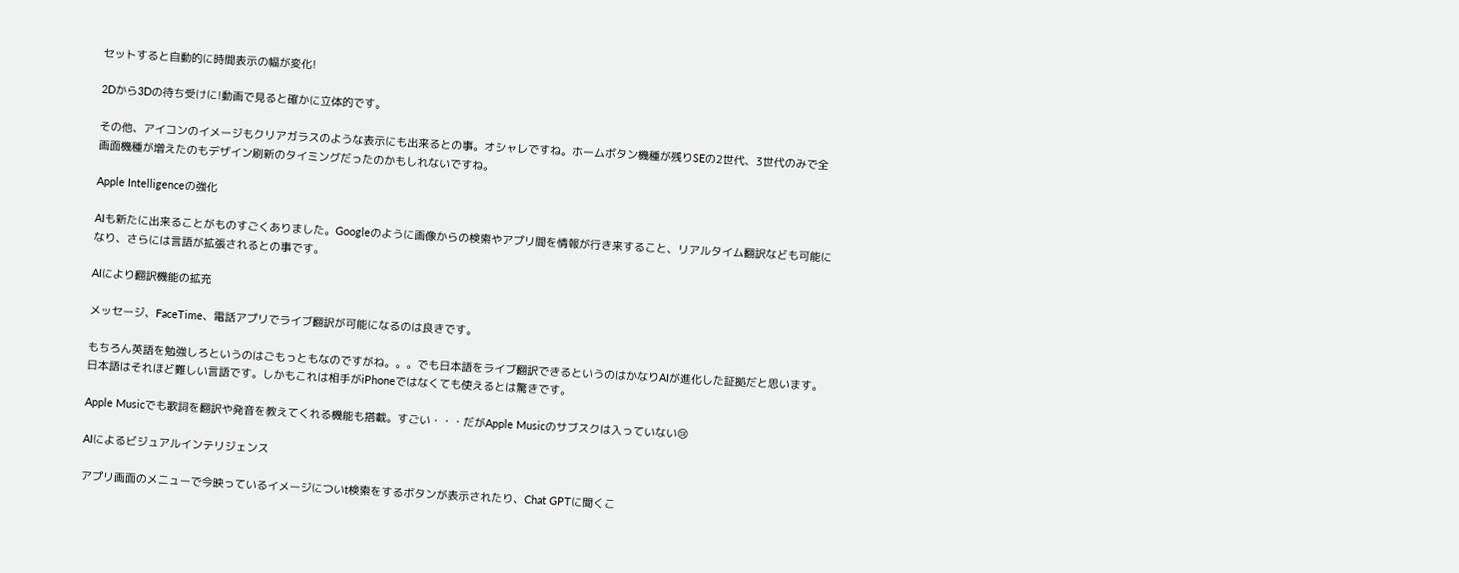セットすると自動的に時間表示の幅が変化!

2Dから3Dの待ち受けに!動画で見ると確かに立体的です。

その他、アイコンのイメージもクリアガラスのような表示にも出来るとの事。オシャレですね。ホームボタン機種が残りSEの2世代、3世代のみで全画面機種が増えたのもデザイン刷新のタイミングだったのかもしれないですね。

Apple Intelligenceの強化

AIも新たに出来ることがものすごくありました。Googleのように画像からの検索やアプリ間を情報が行き来すること、リアルタイム翻訳なども可能になり、さらには言語が拡張されるとの事です。

AIにより翻訳機能の拡充

メッセージ、FaceTime、電話アプリでライブ翻訳が可能になるのは良きです。

もちろん英語を勉強しろというのはごもっともなのですがね。。。でも日本語をライブ翻訳できるというのはかなりAIが進化した証拠だと思います。日本語はそれほど難しい言語です。しかもこれは相手がiPhoneではなくても使えるとは驚きです。

Apple Musicでも歌詞を翻訳や発音を教えてくれる機能も搭載。すごい・・・だがApple Musicのサブスクは入っていない😢

AIによるビジュアルインテリジェンス

アプリ画面のメニューで今映っているイメージについt検索をするボタンが表示されたり、Chat GPTに聞くこ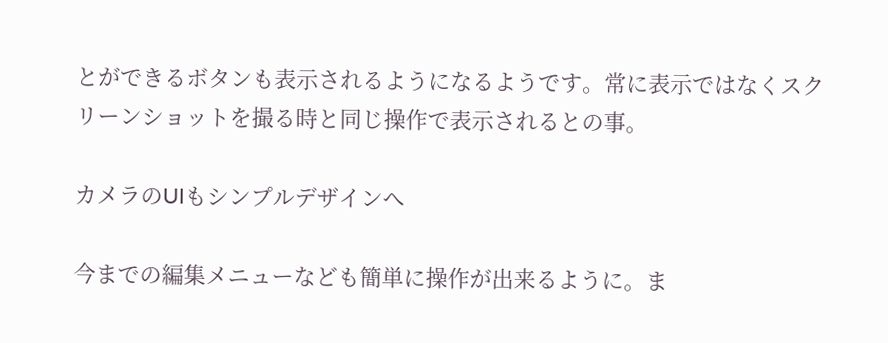とができるボタンも表示されるようになるようです。常に表示ではなくスクリーンショットを撮る時と同じ操作で表示されるとの事。

カメラのUIもシンプルデザインへ

今までの編集メニューなども簡単に操作が出来るように。ま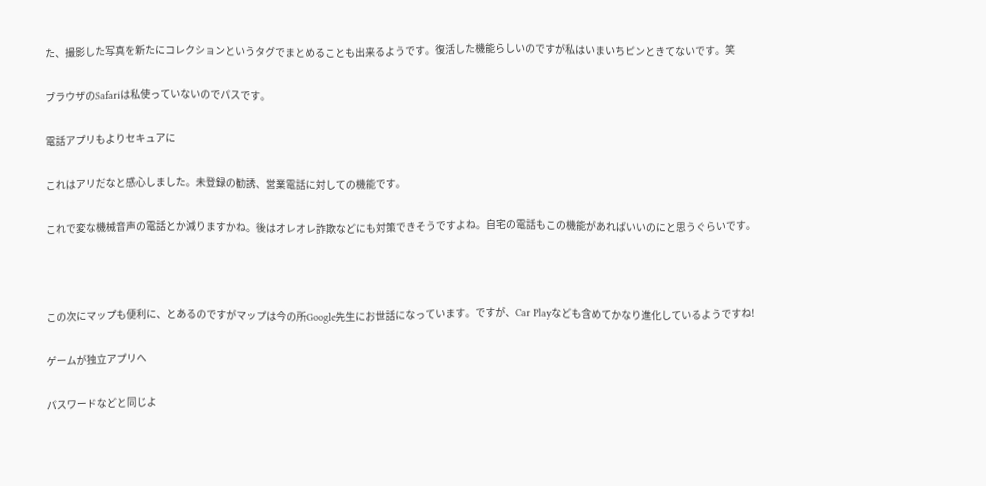た、撮影した写真を新たにコレクションというタグでまとめることも出来るようです。復活した機能らしいのですが私はいまいちピンときてないです。笑

ブラウザのSafariは私使っていないのでパスです。

電話アプリもよりセキュアに

これはアリだなと感心しました。未登録の勧誘、営業電話に対しての機能です。

これで変な機械音声の電話とか減りますかね。後はオレオレ詐欺などにも対策できそうですよね。自宅の電話もこの機能があればいいのにと思うぐらいです。



この次にマップも便利に、とあるのですがマップは今の所Google先生にお世話になっています。ですが、Car Playなども含めてかなり進化しているようですね!

ゲームが独立アプリへ

パスワードなどと同じよ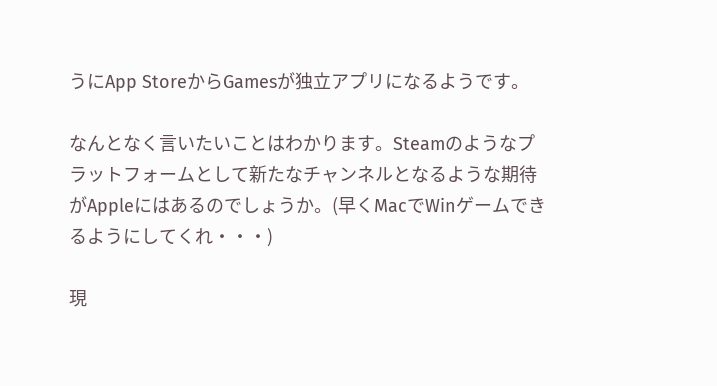うにApp StoreからGamesが独立アプリになるようです。

なんとなく言いたいことはわかります。Steamのようなプラットフォームとして新たなチャンネルとなるような期待がAppleにはあるのでしょうか。(早くMacでWinゲームできるようにしてくれ・・・)

現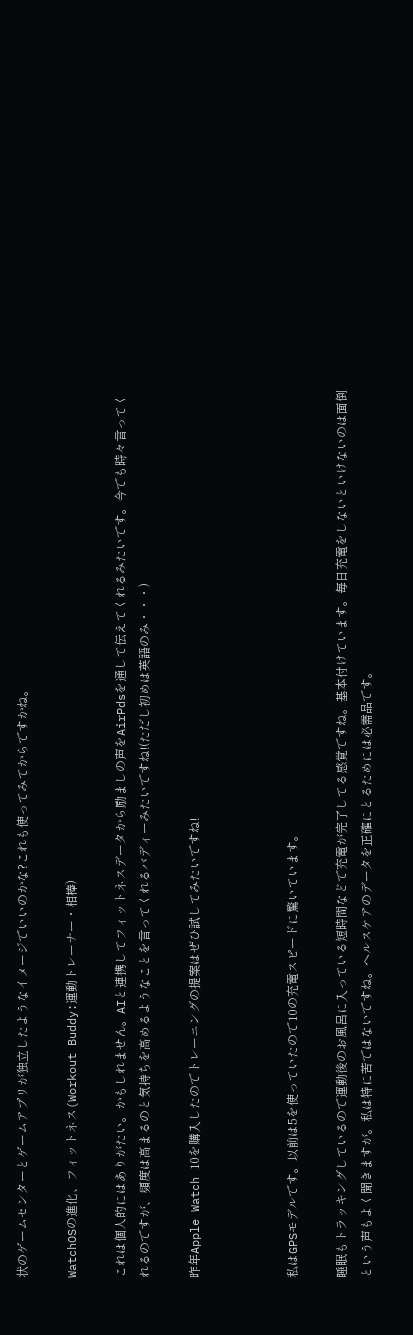状のゲームセンターとゲームアプリが独立したようなイメージでいいのかな?これも使ってみてからですかね。

WatchOSの進化、フィットネス(Workout Buddy:運動トレーナー・相棒)

これは個人的にはありがたい。かもしれません。AIと連携してフィットネスデータから励ましの声をAirPdsを通して伝えてくれるみたいです。今でも時々言ってくれるのですが、頻度は高まるのと気持ちを高めるようなことを言ってくれるバディーみたいですね!(ただし初めは英語のみ・・・)

昨年Apple Watch 10を購入したのでトレーニングの提案はぜひ試してみたいですね!



私はGPSモデルです。以前は5を使っていたので10の充電スピードに驚いています。

睡眠もトラッキングしているので運動後のお風呂に入っている短時間などで充電が完了してる感覚ですね。基本付けています。毎日充電をしないといけないのは面倒という声もよく聞きますが。私は特に苦ではないですね。ヘルスケアのデータを正確にとるためには必需品です。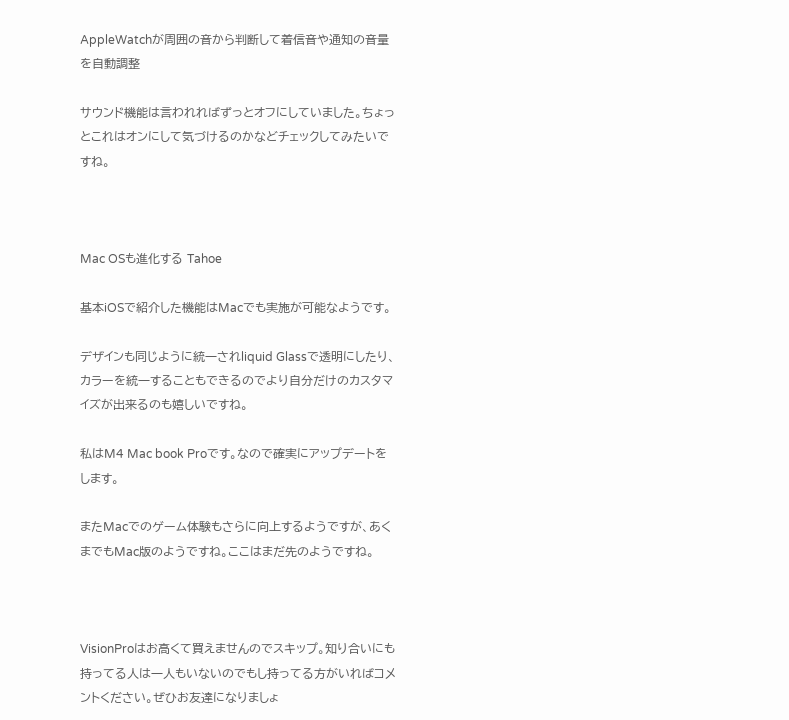AppleWatchが周囲の音から判断して着信音や通知の音量を自動調整

サウンド機能は言われればずっとオフにしていました。ちょっとこれはオンにして気づけるのかなどチェックしてみたいですね。



Mac OSも進化する Tahoe

基本iOSで紹介した機能はMacでも実施が可能なようです。

デザインも同じように統一されliquid Glassで透明にしたり、カラーを統一することもできるのでより自分だけのカスタマイズが出来るのも嬉しいですね。

私はM4 Mac book Proです。なので確実にアップデートをします。

またMacでのゲーム体験もさらに向上するようですが、あくまでもMac版のようですね。ここはまだ先のようですね。



VisionProはお高くて買えませんのでスキップ。知り合いにも持ってる人は一人もいないのでもし持ってる方がいればコメントください。ぜひお友達になりましょ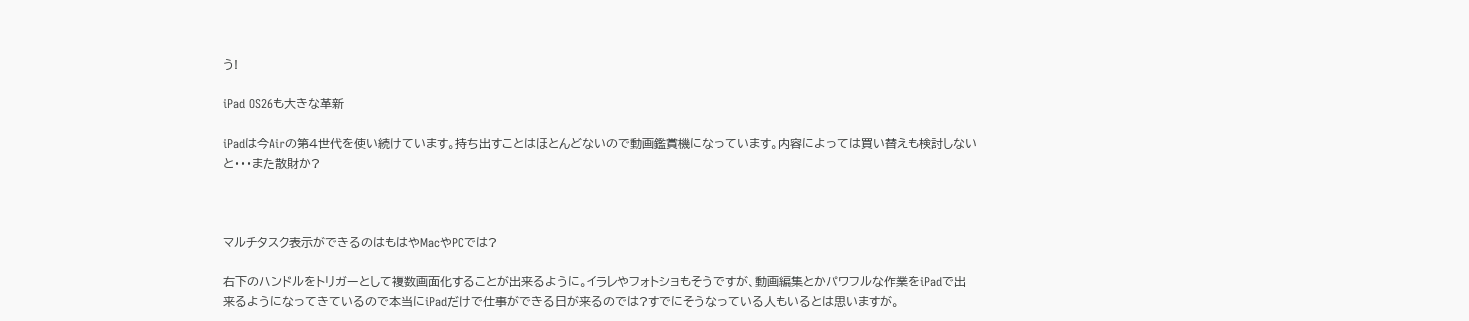う!

iPad OS26も大きな革新

iPadは今Airの第4世代を使い続けています。持ち出すことはほとんどないので動画鑑賞機になっています。内容によっては買い替えも検討しないと・・・また散財か?



マルチタスク表示ができるのはもはやMacやPCでは?

右下のハンドルをトリガーとして複数画面化することが出来るように。イラレやフォトショもそうですが、動画編集とかパワフルな作業をiPadで出来るようになってきているので本当にiPadだけで仕事ができる日が来るのでは?すでにそうなっている人もいるとは思いますが。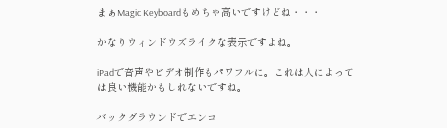まぁMagic Keyboardもめちゃ高いですけどね・・・

かなりウィンドウズライクな表示ですよね。

iPadで音声やビデオ制作もパワフルに。これは人によっては良い機能かもしれないですね。

バックグラウンドでエンコ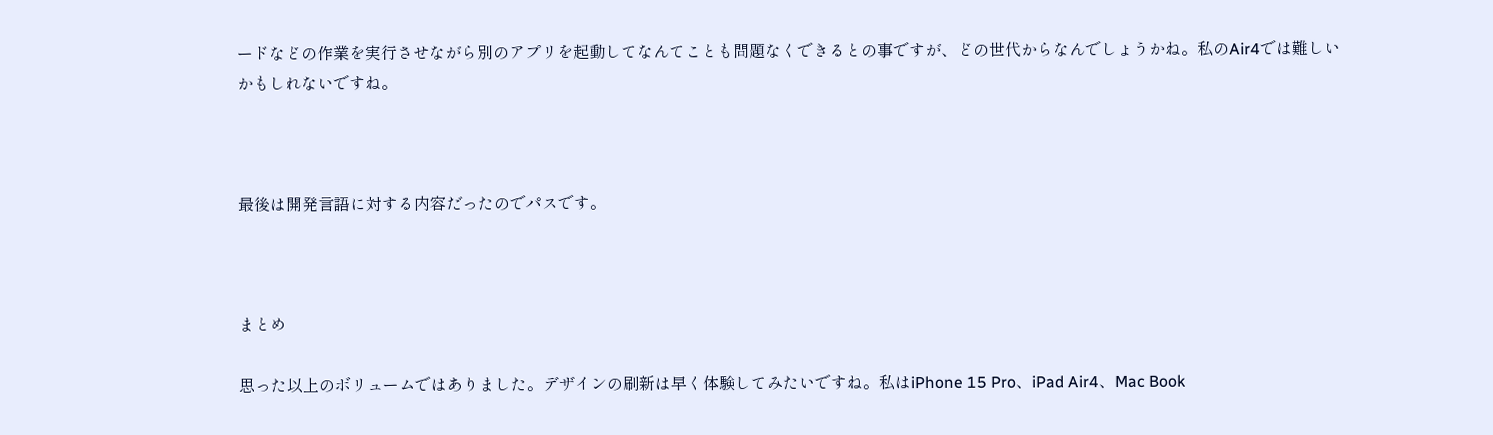ードなどの作業を実行させながら別のアプリを起動してなんてことも問題なくできるとの事ですが、どの世代からなんでしょうかね。私のAir4では難しいかもしれないですね。



最後は開発言語に対する内容だったのでパスです。



まとめ

思った以上のボリュームではありました。デザインの刷新は早く体験してみたいですね。私はiPhone 15 Pro、iPad Air4、Mac Book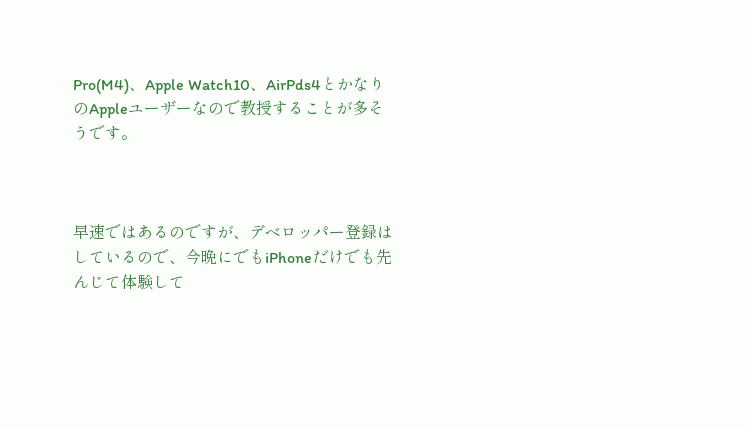Pro(M4)、Apple Watch10、AirPds4とかなりのAppleユーザーなので教授することが多そうです。



早速ではあるのですが、デベロッパー登録はしているので、今晩にでもiPhoneだけでも先んじて体験して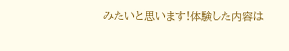みたいと思います!体験した内容は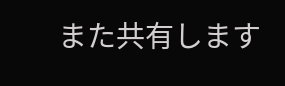また共有します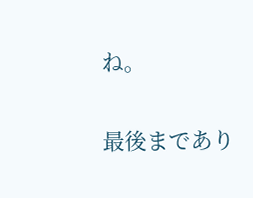ね。

最後まであり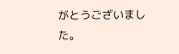がとうございました。